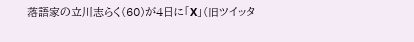落語家の立川志らく(60)が4日に「X」(旧ツイッタ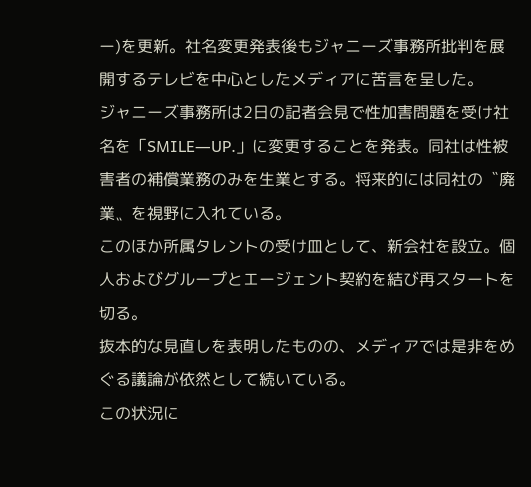ー)を更新。社名変更発表後もジャニーズ事務所批判を展開するテレビを中心としたメディアに苦言を呈した。
ジャニーズ事務所は2日の記者会見で性加害問題を受け社名を「SMILE―UP.」に変更することを発表。同社は性被害者の補償業務のみを生業とする。将来的には同社の〝廃業〟を視野に入れている。
このほか所属タレントの受け皿として、新会社を設立。個人およびグループとエージェント契約を結び再スタートを切る。
抜本的な見直しを表明したものの、メディアでは是非をめぐる議論が依然として続いている。
この状況に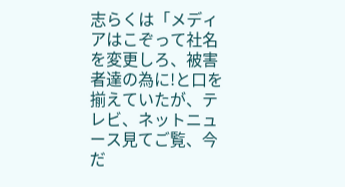志らくは「メディアはこぞって社名を変更しろ、被害者達の為に!と口を揃えていたが、テレビ、ネットニュース見てご覧、今だ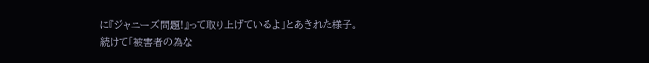に『ジャニーズ問題!』って取り上げているよ」とあきれた様子。
続けて「被害者の為な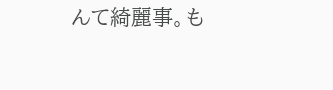んて綺麗事。も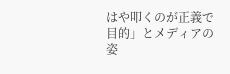はや叩くのが正義で目的」とメディアの姿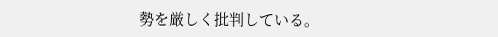勢を厳しく批判している。